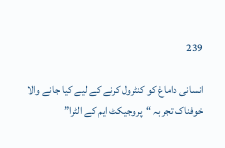239

انسانی داماغ کو کنٹرول کرنے کے لیے کیا جانے والا خوفناک تجربہ “پروجیکٹ ایم کے الٹرا”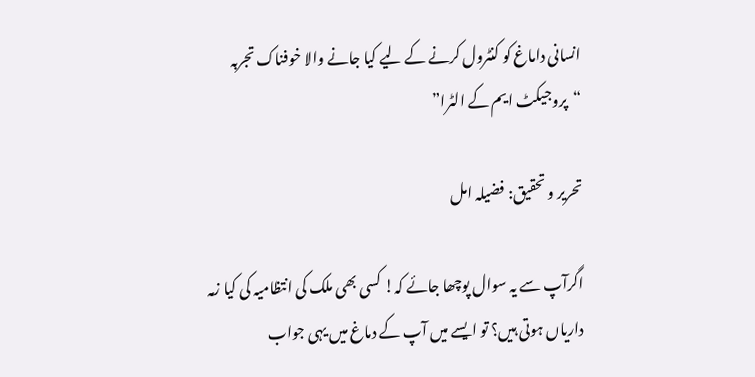انسانی داماغ کو کنٹرول کرنے کے لیے کیا جانے والا خوفناک تجربہ “پروجیکٹ ایم کے الٹرا”

تحریر و تحقیق: فضیلہ امل

اگرآپ سے یہ سوال پوچھا جائے کہ! کسی بھی ملک کی انتظامیہ کی کیا زمہ داریاں ہوتی ہیں؟ تو ایسے میں آپ کے دماغ میں یہی جواب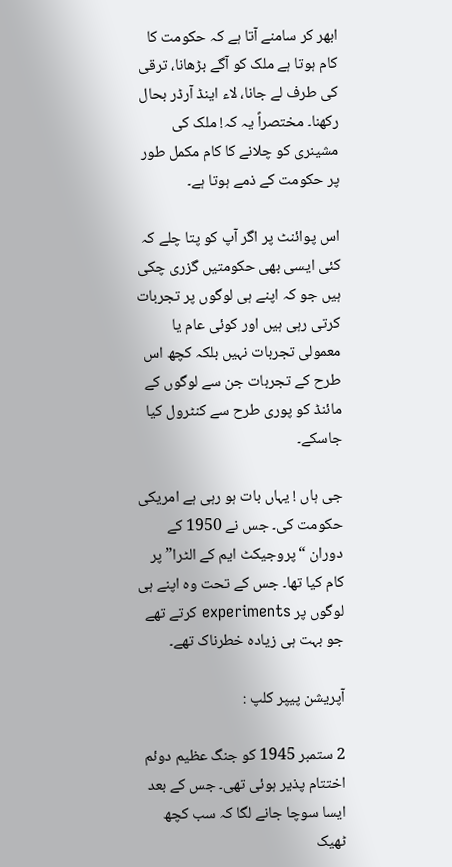ابھر کر سامنے آتا ہے کہ حکومت کا کام ہوتا ہے ملک کو آگے بڑھانا، ترقی کی طرف لے جانا، لاء اینڈ آرڈر بحال رکھنا۔ مختصراً یہ کہ! ملک کی مشینری کو چلانے کا کام مکمل طور پر حکومت کے ذمے ہوتا ہے۔

اس پوائنٹ پر اگر آپ کو پتا چلے کہ کئی ایسی بھی حکومتیں گزری چکی ہیں جو کہ اپنے ہی لوگوں پر تجربات کرتی رہی ہیں اور کوئی عام یا معمولی تجربات نہیں بلکہ کچھ اس طرح کے تجربات جن سے لوگوں کے مائنڈ کو پوری طرح سے کنٹرول کیا جاسکے۔

جی ہاں ! یہاں بات ہو رہی ہے امریکی حکومت کی۔ جس نے 1950 کے دوران “پروجیکٹ ایم کے الٹرا” پر کام کیا تھا۔ جس کے تحت وہ اپنے ہی لوگوں پر experiments کرتے تھے جو بہت ہی زیادہ خطرناک تھے۔

آپریشن پیپر کلپ :

2 ستمبر 1945 کو جنگ عظیم دوئم اختتام پذیر ہوئی تھی۔ جس کے بعد ایسا سوچا جانے لگا کہ سب کچھ ٹھیک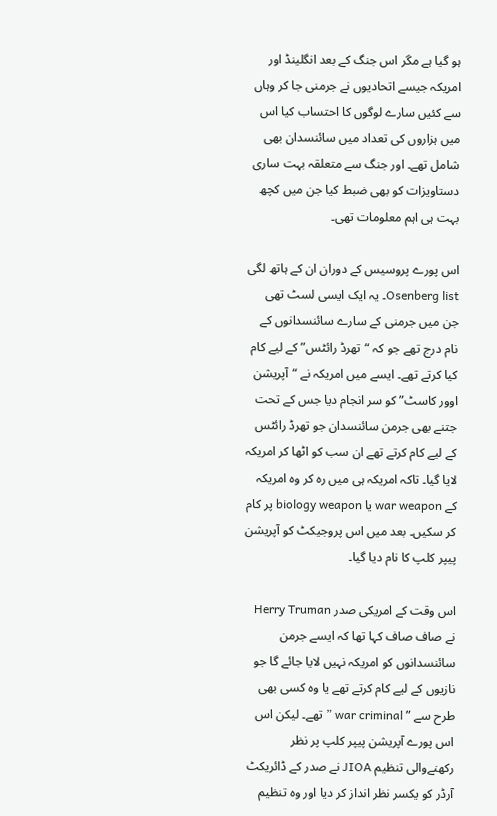ہو گیا ہے مگر اس جنگ کے بعد انگلینڈ اور امریکہ جیسے اتحادیوں نے جرمنی جا کر وہاں سے کئیں سارے لوگوں کا احتساب کیا اس میں ہزاروں کی تعداد میں سائنسدان بھی شامل تھے۔ اور جنگ سے متعلقہ بہت ساری دستاویزات کو بھی ضبط کیا جن میں کچھ بہت ہی اہم معلومات تھی۔

اس پورے پروسیس کے دوران ان کے ہاتھ لگی Osenberg list۔ یہ ایک ایسی لسٹ تھی جن میں جرمنی کے سارے سائنسدانوں کے نام درج تھے جو کہ “تھرڈ رائٹس” کے لیے کام کیا کرتے تھے۔ ایسے میں امریکہ نے “آپریشن اوور کاسٹ” کو سر انجام دیا جس کے تحت جتنے بھی جرمن سائنسدان جو تھرڈ رائٹس کے لیے کام کرتے تھے ان سب کو اٹھا کر امریکہ لایا گیا۔ تاکہ امریکہ ہی میں رہ کر وہ امریکہ کے war weapon یا biology weapon پر کام کر سکیں۔ بعد میں اس پروجیکٹ کو آپریشن پیپر کلپ کا نام دیا گیا۔

اس وقت کے امریکی صدر Herry Truman نے صاف صاف کہا تھا کہ ایسے جرمن سائنسدانوں کو امریکہ نہیں لایا جائے گا جو نازیوں کے لیے کام کرتے تھے یا وہ کسی بھی طرح سے ” war criminal ” تھے۔ لیکن اس اس پورے آپریشن پیپر کلپ پر نظر رکھنےوالی تنظیم JIOA نے صدر کے ڈائریکٹ آرڈر کو یکسر نظر انداز کر دیا اور وہ تنظیم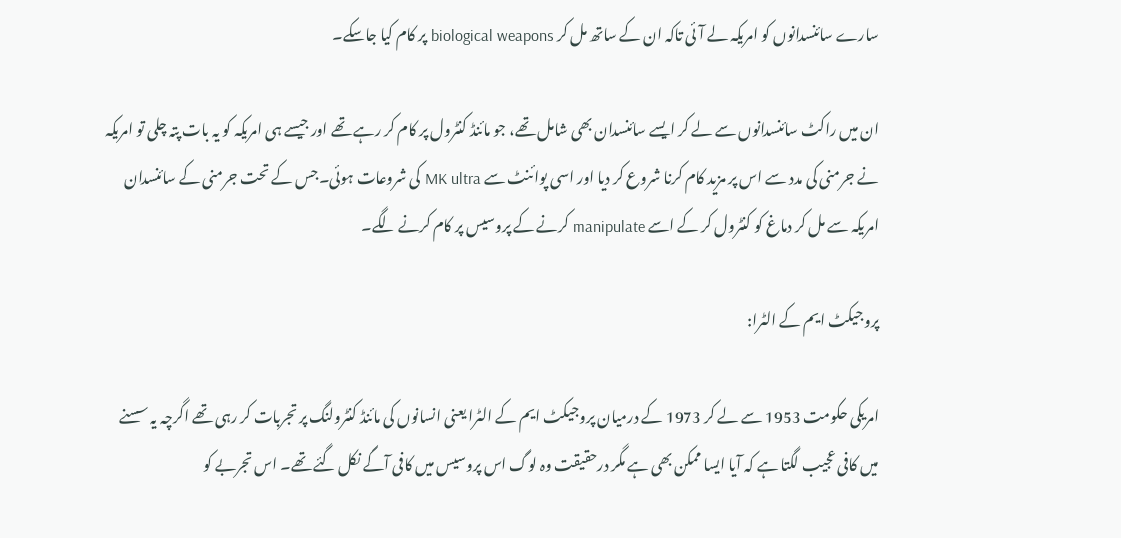سارے سائنسدانوں کو امریکہ لے آئی تاکہ ان کے ساتھ مل کر biological weapons پر کام کیا جاسکے۔

ان میں راکٹ سائنسدانوں سے لے کر ایسے سائنسدان بھی شامل تھے، جو مائنڈ کنٹرول پر کام کر رہے تھے اور جیسے ہی امریکہ کو یہ بات پتہ چلی تو امریکہ نے جرمنی کی مدد سے اس پر مزید کام کرنا شروع کر دیا اور اسی پوائنٹ سے MK ultra کی شروعات ہوئی۔جس کے تحت جرمنی کے سائنسدان امریکہ سے مل کر دماغ کو کنٹرول کر کے اسے manipulate کرنے کے پروسیس پر کام کرنے لگے۔

پروجیکٹ ایم کے الٹرا:

امریکی حکومت 1953 سے لے کر 1973 کے درمیان پروجیکٹ ایم کے الٹرا یعنی انسانوں کی مائنڈ کنٹرولنگ پر تجربات کر رہی تھے اگرچہ یہ سسنے میں کافی عجیب لگتا ہے کہ آیا ایسا ممکن بھی ہے مگر درحقیقت وہ لوگ اس پروسیس میں کافی آگے نکل گئے تھے۔ اس تجربے کو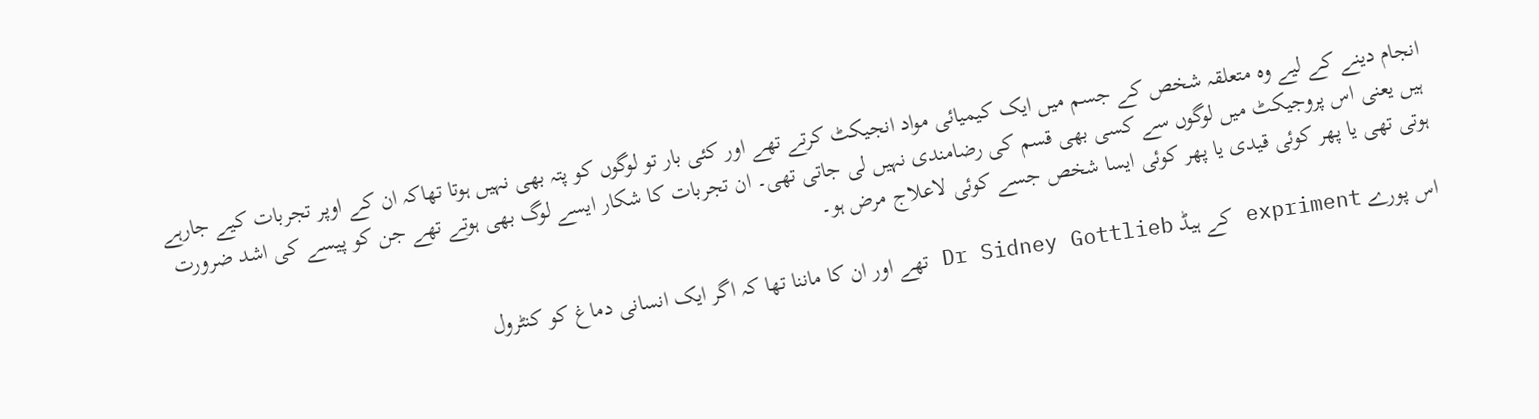انجام دینے کے لیے وہ متعلقہ شخص کے جسم میں ایک کیمیائی مواد انجیکٹ کرتے تھے اور کئی بار تو لوگوں کو پتہ بھی نہیں ہوتا تھاکہ ان کے اوپر تجربات کیے جارہے ہیں یعنی اس پروجیکٹ میں لوگوں سے کسی بھی قسم کی رضامندی نہیں لی جاتی تھی۔ ان تجربات کا شکار ایسے لوگ بھی ہوتے تھے جن کو پیسے کی اشد ضرورت ہوتی تھی یا پھر کوئی قیدی یا پھر کوئی ایسا شخص جسے کوئی لاعلاج مرض ہو۔

اس پورے expriment کے ہیڈ Dr Sidney Gottlieb تھے اور ان کا ماننا تھا کہ اگر ایک انسانی دماغ کو کنٹرول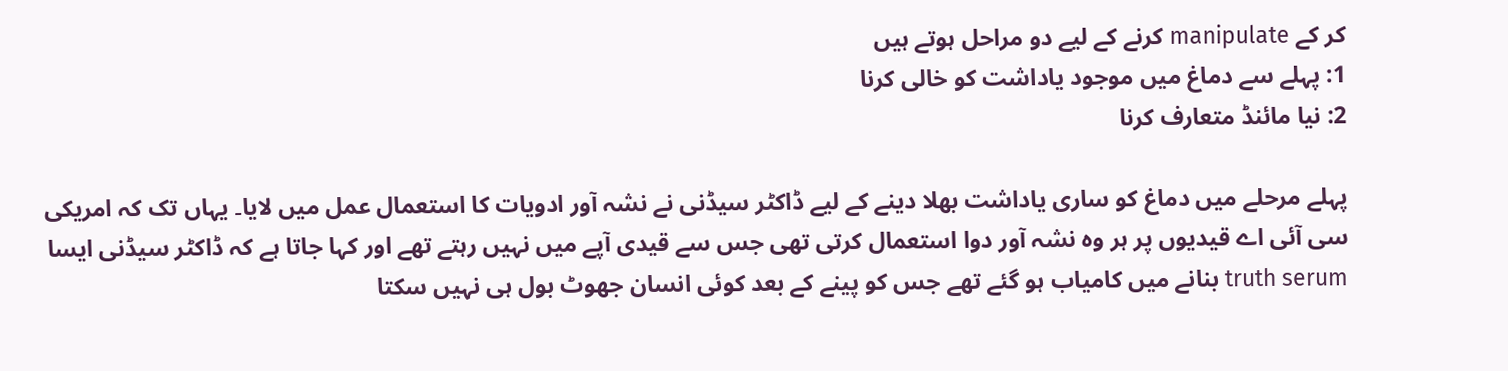کر کے manipulate کرنے کے لیے دو مراحل ہوتے ہیں
1: پہلے سے دماغ میں موجود یاداشت کو خالی کرنا
2: نیا مائنڈ متعارف کرنا

پہلے مرحلے میں دماغ کو ساری یاداشت بھلا دینے کے لیے ڈاکٹر سیڈنی نے نشہ آور ادویات کا استعمال عمل میں لایا۔ یہاں تک کہ امریکی سی آئی اے قیدیوں پر ہر وہ نشہ آور دوا استعمال کرتی تھی جس سے قیدی آپے میں نہیں رہتے تھے اور کہا جاتا ہے کہ ڈاکٹر سیڈنی ایسا truth serum بنانے میں کامیاب ہو گئے تھے جس کو پینے کے بعد کوئی انسان جھوٹ بول ہی نہیں سکتا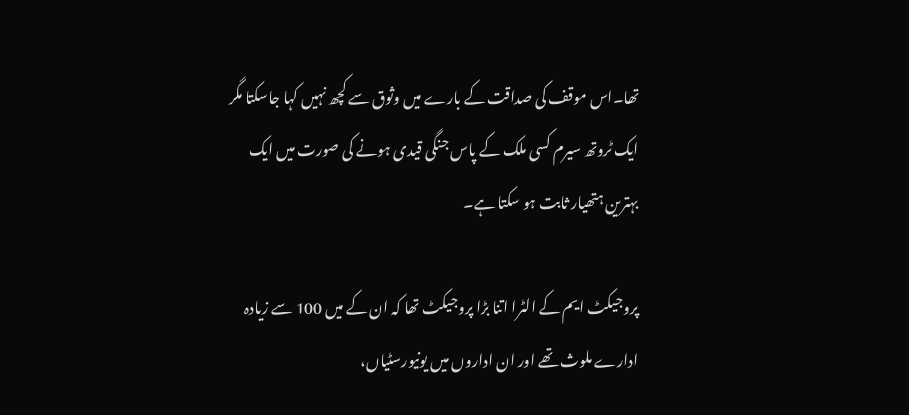تھا۔اس موقف کی صداقت کے بارے میں وثوق سے کچھ نہیں کہا جاسکتا مگر ایک ٹروتھ سیرم کسی ملک کے پاس جنگی قیدی ہونے کی صورت میں ایک بہترین ہتھیار ثابت ہو سکتا ہے۔

پروجیکٹ ایم کے الٹرا اتنا بڑا پروجیکٹ تھا کہ ان کے میں 100 سے زیادہ ادارے ملوث تھے اور ان اداروں میں یونیورسٹیاں،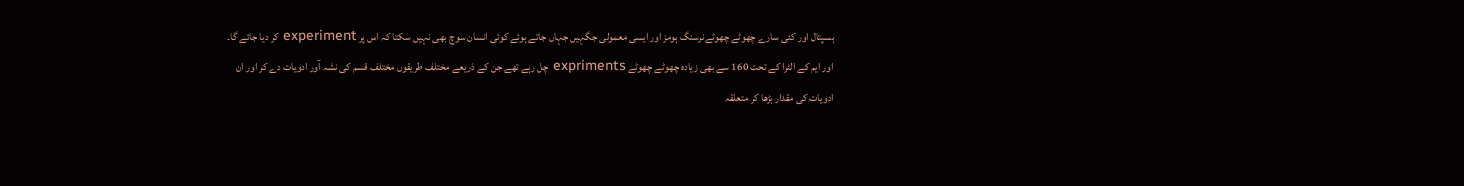ہسپتال اور کئی سارے چھوٹے چھوٹےنرسنگ ہومز اور ایسی معمولی جگہیں جہاں جاتے ہوئے کوئی انسان سوچ بھی نہیں سکتا کہ اس پر experiment کر دیا جائے گا۔ اور ایم کے الٹرا کے تحت 160 سے بھی زیادہ چھوٹے چھوٹے expriments چل رہے تھے جن کے ذریعے مختلف طریقوں مختلف قسم کی نشہ آور ادویات دے کر اور ان ادویات کی مقدار بڑھا کر متعلقہ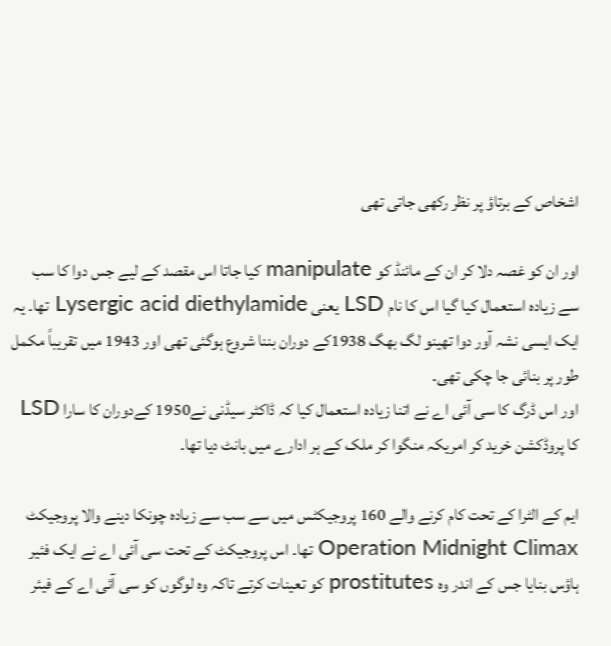اشخاص کے برتاؤ پر نظر رکھی جاتی تھی

اور ان کو غصہ دلا کر ان کے مائنڈ کو manipulate کیا جاتا اس مقصد کے لیے جس دوا کا سب سے زیادہ استعمال کیا گیا اس کا نام LSD یعنی Lysergic acid diethylamide تھا۔ یہ ایک ایسی نشہ آور دوا تھینو لگ بھگ 1938کے دوران بننا شروع ہوگئی تھی اور 1943 میں تقریباً مکمل طور پر بنائی جا چکی تھی۔
اور اس ڈرگ کا سی آئی اے نے اتنا زیادہ استعمال کیا کہ ڈاکٹر سیڈنی نے1950 کےدوران کا سارا LSD کا پروڈکشن خرید کر امریکہ منگوا کر ملک کے ہر ادارے میں بانٹ دیا تھا۔

ایم کے الٹرا کے تحت کام کرنے والے 160 پروجیکٹس میں سے سب سے زیادہ چونکا دینے والا پروجیکٹ Operation Midnight Climax تھا۔ اس پروجیکٹ کے تحت سی آئی اے نے ایک فئیر ہاؤس بنایا جس کے اندر وہ prostitutes کو تعینات کرتے تاکہ وہ لوگوں کو سی آئی اے کے فیئر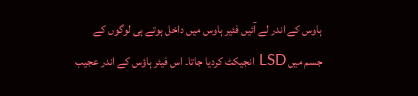ہاوس کے اندر لے آئیں فئیر ہاوس میں داخل ہوتے ہی لوگوں کے جسم میں LSD انجیکٹ کردیا جاتا۔ اس فیئر ہاؤس کے اندر عجیب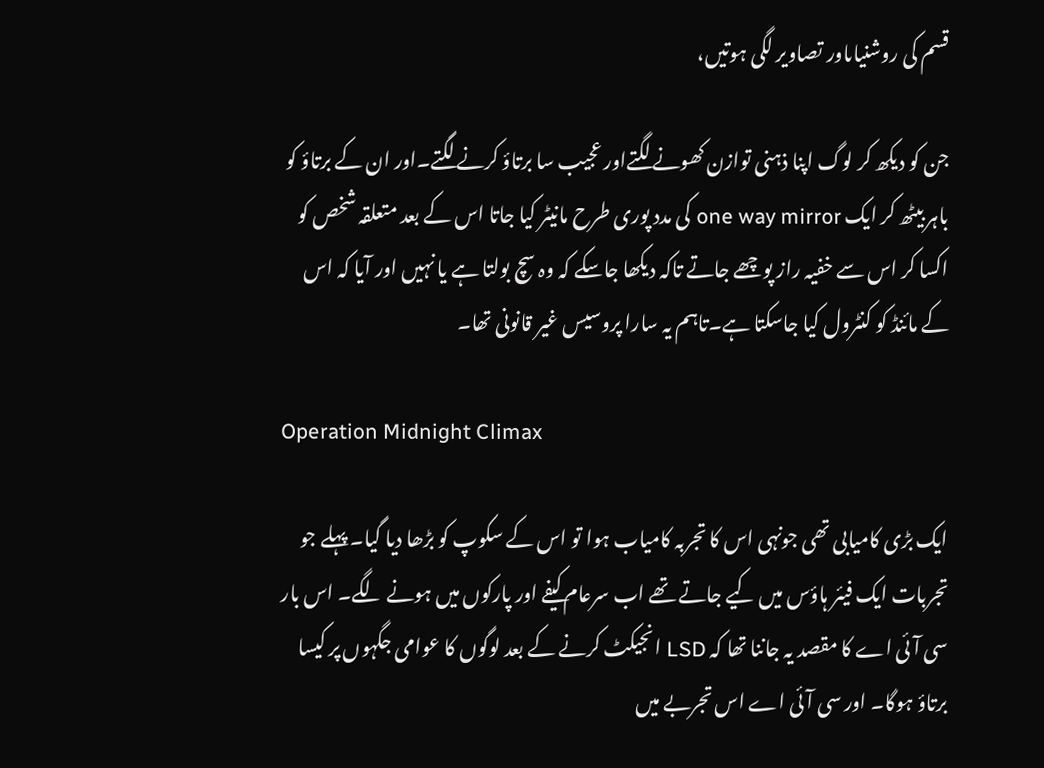قسم کی روشنیاںاور تصاویر لگی ہوتیں،

جن کو دیکھ کر لوگ اپنا ذہنی توازن کھونے لگتےاور عجیب سا برتاؤ کرنے لگتے۔اور ان کے برتاؤ کو باہر بیٹھ کر ایک one way mirror کی مدد پوری طرح مانیٹر کیا جاتا اس کے بعد متعلقہ شخص کو اکسا کر اس سے خفیہ راز پوچھے جاتے تاکہ دیکھا جاسکے کہ وہ سچ بولتا ہے یا نہیں اور آیا کہ اس کے مائنڈ کو کنٹرول کیا جاسکتا ہے۔تاہم یہ سارا پروسیس غیر قانونی تھا۔

Operation Midnight Climax

ایک بڑی کامیابی تھی جونہی اس کا تجربہ کامیاب ہوا تو اس کے سکوپ کو بڑھا دیا گیا۔ پہلے جو تجربات ایک فیئر ہاؤس میں کیے جاتے تھے اب سرعام کیفے اور پارکوں میں ہونے لگے۔ اس بار سی آئی اے کا مقصد یہ جاننا تھا کہ LSD انجیکٹ کرنے کے بعد لوگوں کا عوامی جگہوں پر کیسا برتاؤ ہوگا۔ اور سی آئی اے اس تجربے میں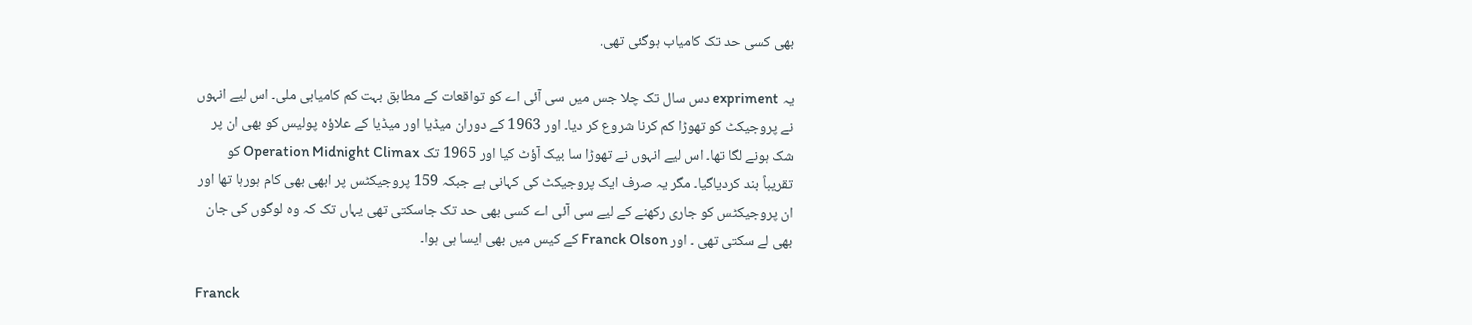بھی کسی حد تک کامیاب ہوگئی تھی.

یہ expriment دس سال تک چلا جس میں سی آئی اے کو تواقعات کے مطابق بہت کم کامیابی ملی۔ اس لیے انہوں نے پروجیکٹ کو تھوڑا کم کرنا شروع کر دیا۔ اور 1963 کے دوران میڈیا اور میڈیا کے علاؤہ پولیس کو بھی ان پر شک ہونے لگا تھا۔ اس لیے انہوں نے تھوڑا سا بیک آؤٹ کیا اور 1965 تک Operation Midnight Climax کو تقریباً بند کردیاگیا۔ مگر یہ صرف ایک پروجیکٹ کی کہانی ہے جبکہ 159 پروجیکٹس پر ابھی بھی کام ہورہا تھا اور ان پروجیکٹس کو جاری رکھنے کے لیے سی آئی اے کسی بھی حد تک جاسکتی تھی یہاں تک کہ وہ لوگوں کی جان بھی لے سکتی تھی ۔ اور Franck Olson کے کیس میں بھی ایسا ہی ہوا۔

Franck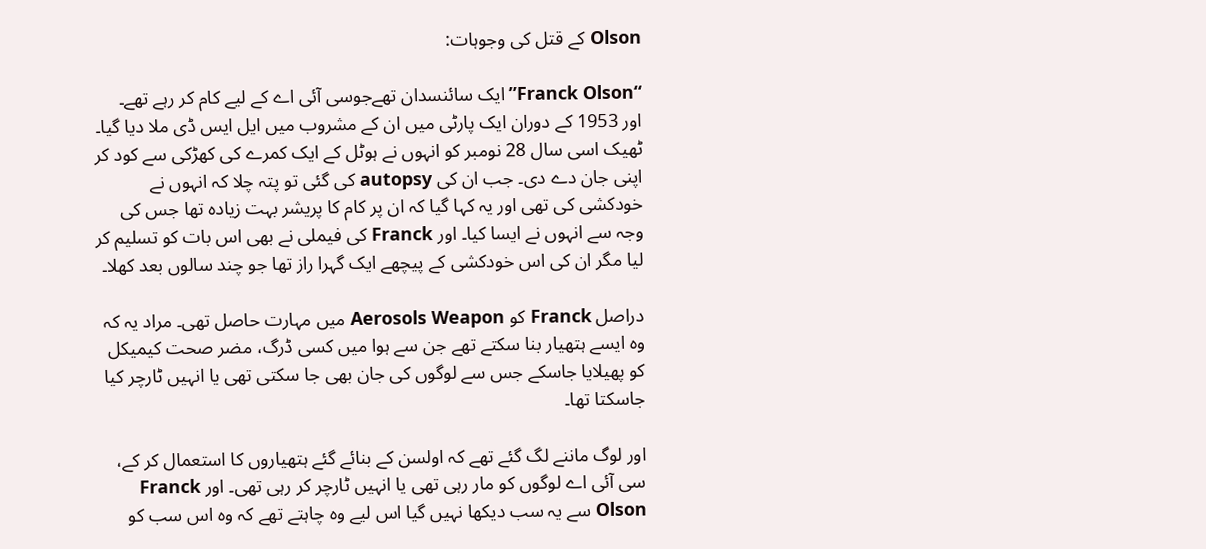Olson کے قتل کی وجوہات:

“Franck Olson”ایک سائنسدان تھےجوسی آئی اے کے لیے کام کر رہے تھے۔
اور 1953 کے دوران ایک پارٹی میں ان کے مشروب میں ایل ایس ڈی ملا دیا گیا۔ ٹھیک اسی سال 28 نومبر کو انہوں نے ہوٹل کے ایک کمرے کی کھڑکی سے کود کر اپنی جان دے دی۔ جب ان کی autopsy کی گئی تو پتہ چلا کہ انہوں نے خودکشی کی تھی اور یہ کہا گیا کہ ان پر کام کا پریشر بہت زیادہ تھا جس کی وجہ سے انہوں نے ایسا کیا۔ اور Franck کی فیملی نے بھی اس بات کو تسلیم کر لیا مگر ان کی اس خودکشی کے پیچھے ایک گہرا راز تھا جو چند سالوں بعد کھلا۔

دراصل Franck کو Aerosols Weapon میں مہارت حاصل تھی۔ مراد یہ کہ وہ ایسے ہتھیار بنا سکتے تھے جن سے ہوا میں کسی ڈرگ، مضر صحت کیمیکل کو پھیلایا جاسکے جس سے لوگوں کی جان بھی جا سکتی تھی یا انہیں ٹارچر کیا جاسکتا تھا۔

اور لوگ ماننے لگ گئے تھے کہ اولسن کے بنائے گئے ہتھیاروں کا استعمال کر کے، سی آئی اے لوگوں کو مار رہی تھی یا انہیں ٹارچر کر رہی تھی۔ اور Franck Olson سے یہ سب دیکھا نہیں گیا اس لیے وہ چاہتے تھے کہ وہ اس سب کو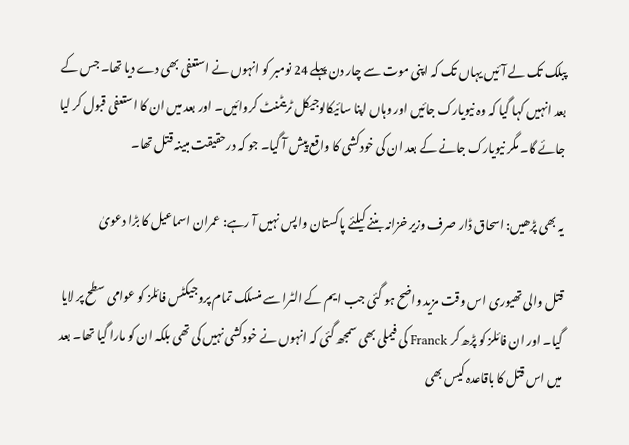پبلک تک لے آئیں یہاں تک کہ اپنی موت سے چار دن پہلے 24 نومبر کو انہوں نے استعفی بھی دے دیا تھا۔ جس کے بعد انہیں کہا گیا کہ وہ نیویارک جائیں اور وہاں اپنا سائیکالوجیکل ٹریٹمنٹ کروائیں۔ اور بعد میں ان کا استعفی قبول کر لیا جائے گا۔ مگر نیویارک جانے کے بعد ان کی خودکشی کا واقع پیش آ گیا۔ جو کہ درحقیقت مبینہ قتل تھا۔

یہ بھی پڑھیں: اسحاق ڈار صرف وزیر خزانہ بننے کیلئے پاکستان واپس نہیں آ رہے: عمران اسماعیل کا بڑا دعویٰ

قتل والی تھیوری اس وقت مزید واضح ہو گئی جب ایم کے الٹرا سے منسلک تمام پروجیکٹس فائلز کو عوامی سطح پر لایا گیا۔ اور ان فائلز کو پڑھ کر Franck کی فیملی بھی سمجھ گئی کہ انہوں نے خودکشی نہیں کی تھی بلکہ ان کو مارا گیا تھا۔ بعد میں اس قتل کا باقاعدہ کیس بھی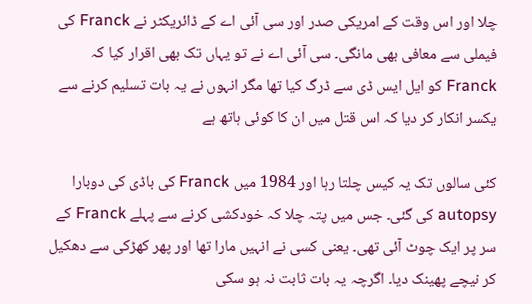چلا اور اس وقت کے امریکی صدر اور سی آئی اے کے ڈائریکٹر نے Franck کی فیملی سے معافی بھی مانگی۔ سی آئی اے نے تو یہاں تک بھی اقرار کیا کہ Franck کو ایل ایس ڈی سے ڈرگ کیا تھا مگر انہوں نے یہ بات تسلیم کرنے سے یکسر انکار کر دیا کہ اس قتل میں ان کا کوئی ہاتھ ہے

کئی سالوں تک یہ کیس چلتا رہا اور 1984 میں Franck کی باڈی کی دوبارا autopsy کی گئی۔ جس میں پتہ چلا کہ خودکشی کرنے سے پہلے Franck کے سر پر ایک چوٹ آئی تھی۔ یعنی کسی نے انہیں مارا تھا اور پھر کھڑکی سے دھکیل کر نیچے پھینک دیا۔ اگرچہ یہ بات ثابت نہ ہو سکی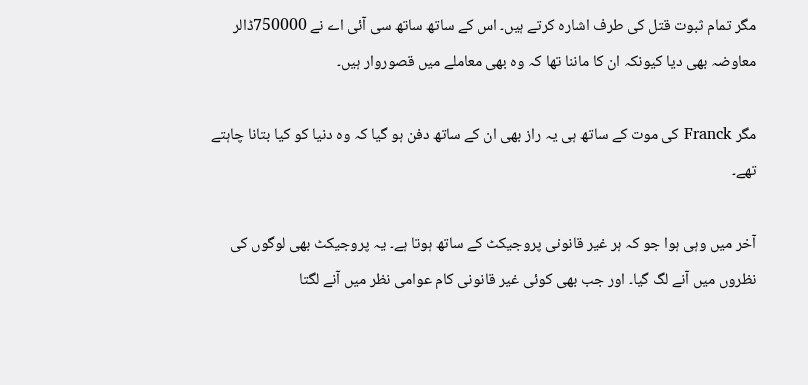مگر تمام ثبوت قتل کی طرف اشارہ کرتے ہیں۔ اس کے ساتھ ساتھ سی آئی اے نے 750000ڈالر معاوضہ بھی دیا کیونکہ ان کا ماننا تھا کہ وہ بھی معاملے میں قصوروار ہیں۔

مگر Franck کی موت کے ساتھ ہی یہ راز بھی ان کے ساتھ دفن ہو گیا کہ وہ دنیا کو کیا بتانا چاہتے تھے۔

آخر میں وہی ہوا جو کہ ہر غیر قانونی پروجیکٹ کے ساتھ ہوتا ہے۔ یہ پروجیکٹ بھی لوگوں کی نظروں میں آنے لگ گیا۔ اور جب بھی کوئی غیر قانونی کام عوامی نظر میں آنے لگتا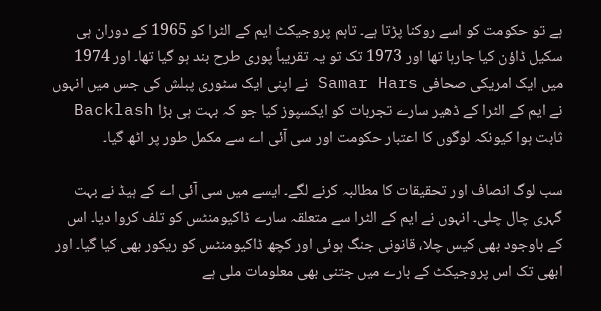ہے تو حکومت کو اسے روکنا پڑتا ہے۔ تاہم پروجیکٹ ایم کے الٹرا کو 1965 کے دوران ہی سکیل ڈاؤن کیا جارہا تھا اور 1973 تک تو یہ تقریباً پوری طرح بند ہو گیا تھا۔ اور 1974 میں ایک امریکی صحافی Samar Hars نے اپنی ایک سٹوری پبلش کی جس میں انہوں نے ایم کے الٹرا کے ڈھیر سارے تجربات کو ایکسپوز کیا جو کہ بہت ہی بڑا Backlash ثابت ہوا کیونکہ لوگوں کا اعتبار حکومت اور سی آئی اے سے مکمل طور پر اٹھ گیا۔

سب لوگ انصاف اور تحقیقات کا مطالبہ کرنے لگے۔ ایسے میں سی آئی اے کے ہیڈ نے بہت گہری چال چلی۔ انہوں نے ایم کے الٹرا سے متعلقہ سارے ڈاکیومنٹس کو تلف کروا دیا۔ اس کے باوجود بھی کیس چلا، قانونی جنگ ہوئی اور کچھ ڈاکیومنٹس کو ریکور بھی کیا گیا۔ اور ابھی تک اس پروجیکٹ کے بارے میں جتنی بھی معلومات ملی ہے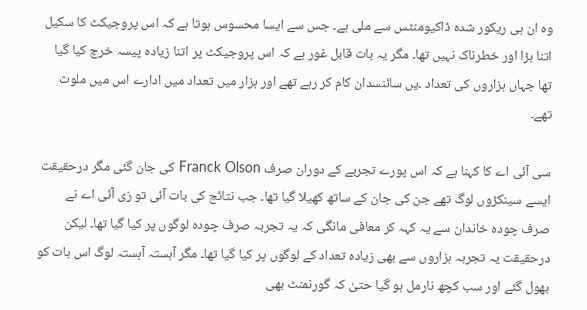وہ ان ہی ریکور شدہ ڈاکیومنٹس سے ملی ہے۔ جس سے ایسا محسوس ہوتا ہے کہ اس پروجیکٹ کا سکیل اتنا بڑا اور خطرناک نہیں تھا۔ مگر یہ بات قابل غور ہے کہ اس پروجیکٹ پر اتنا زیادہ پیسہ خرچ کیا گیا تھا جہاں ہزاروں کی تعداد ۔یں سائنسدان کام کر رہے تھے اور ہزار میں تعداد میں ادارے اس میں ملوث تھے۔

سی آئی اے کا کہنا ہے کہ اس پورے تجربے کے دوران صرف Franck Olson کی جان گئی مگر درحقیقت ایسے سینکڑوں لوگ تھے جن کی جان کے ساتھ کھیلا گیا تھا۔ جب نتائج کی بات آئی تو زی آئی اے نے صرف چودہ خاندان سے یہ کہہ کر معافی مانگی کہ یہ تجربہ صرف چودہ لوگوں پر کیا گیا تھا۔ لیکن درحقیقت یہ تجربہ ہزاروں سے بھی زیادہ تعداد کے لوگوں پر کیا گیا تھا۔ مگر آہستہ آہستہ لوگ اس بات کو بھول گئے اور سب کچھ نارمل ہو گیا حتیٰ کہ گورنمنٹ بھی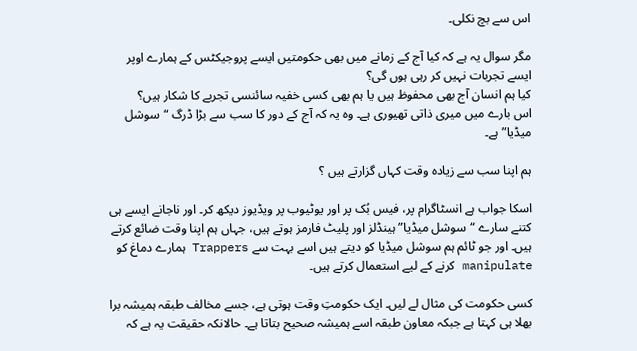اس سے بچ نکلی۔

مگر سوال یہ ہے کہ کیا آج کے زمانے میں بھی حکومتیں ایسے پروجیکٹس کے ہمارے اوپر ایسے تجربات نہیں کر رہی ہوں گی؟
کیا ہم انسان آج بھی محفوظ ہیں یا ہم بھی کسی خفیہ سائنسی تجربے کا شکار ہیں؟
اس بارے میں میری ذاتی تھیوری ہے۔ وہ یہ کہ آج کے دور کا سب سے بڑا ڈرگ “سوشل میڈیا” ہے۔

ہم اپنا سب سے زیادہ وقت کہاں گزارتے ہیں ؟

اسکا جواب ہے انسٹاگرام پر، فیس بُک پر اور یوٹیوب پر ویڈیوز دیکھ کر۔ اور ناجانے ایسے ہی کتنے سارے “سوشل میڈیا” ہینڈلز اور پلیٹ فارمز ہوتے ہیں، جہاں ہم اپنا وقت ضائع کرتے ہیں۔ اور جو ٹائم ہم سوشل میڈیا کو دیتے ہیں اسے بہت سے Trappers ہمارے دماغ کو manipulate کرنے کے لیے استعمال کرتے ہیں۔

کسی حکومت کی مثال لے لیں۔ ایک حکومتِ وقت ہوتی ہے، جسے مخالف طبقہ ہمیشہ برا بھلا ہی کہتا ہے جبکہ معاون طبقہ اسے ہمیشہ صحیح بتاتا ہے۔ حالانکہ حقیقت یہ ہے کہ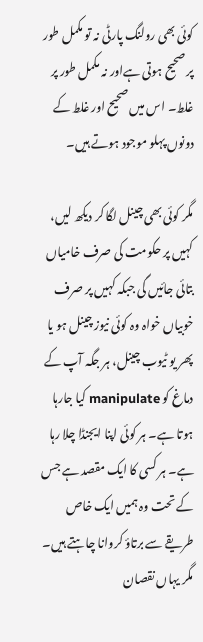کوئی بھی رولنگ پارٹی نہ تو مکمل طور پر صحیح ہوتی ہےاور نہ مکمل طور پر غلط۔ اس میں صحیح اور غلط کے دونوں پہلو موجود ہوتے ہیں۔

مگر کوئی بھی چینل لگا کر دیکھ لیں، کہیں پر حکومت کی صرف خامیاں بتائی جائیں گی جبکہ کہیں پر صرف خوبیاں خواہ وہ کوئی نیوز چینل ہو یا پھر یو ٹیوب چینل، ہر جگہ آپ کے دماغ کو manipulate کیا جارہا ہوتا ہے۔ ہر کوئی اپنا ایجنڈا چلا رہا ہے۔ ہر کسی کا ایک مقصد ہے جس کے تحت وہ ہمیں ایک خاص طریقے سے برتاؤ کروانا چاہتے ہیں۔ مگر یہاں نقصان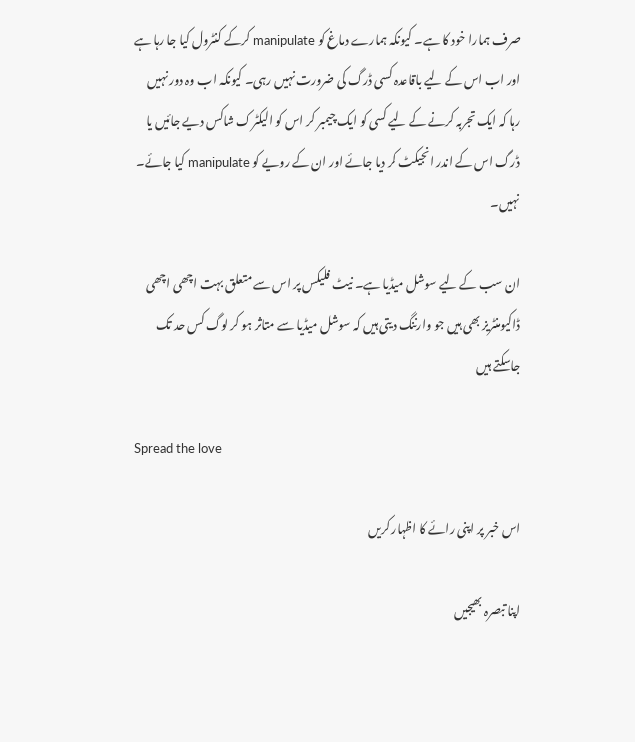صرف ہمارا خود کا ہے۔ کیونکہ ہمارے دماغ کو manipulate کرکے کنٹرول کیا جا رہا ہے اور اب اس کے لیے باقاعدہ کسی ڈرگ کی ضرورت نہیں رہی۔ کیونکہ اب وہ دور نہیں رہا کہ ایک تجربہ کرنے کے لیے کسی کو ایک چیمبر کر اس کو الیکٹرک شاکس دیے جائیں یا ڈرگ اس کے اندر انجیکٹ کر دیا جائے اور ان کے رویے کو manipulate کیا جائے۔
نہیں۔

ان سب کے لیے سوشل میڈیا ہے۔ نیٹ فلیکس پر اس سے متعلق بہت اچھی اچھی ڈاکیومنٹریز بھی ہیں جو وارننگ دیتی ہیں کہ سوشل میڈیا سے متاثر ہو کر لوگ کس حد تک جاسکتے ہیں

Spread the love

اس خبر پر اپنی رائے کا اظہار کریں

اپنا تبصرہ بھیجیں